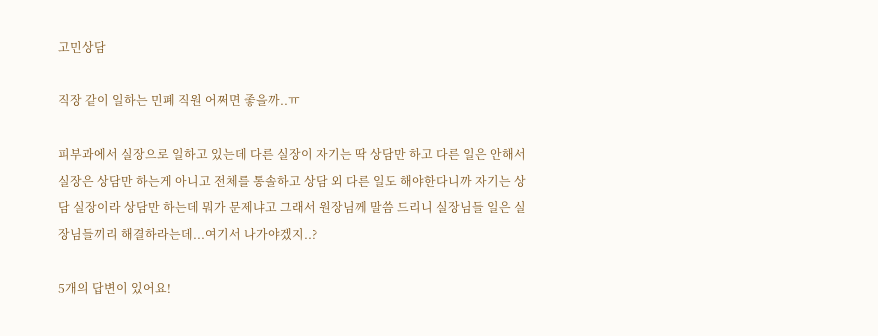고민상담

직장 같이 일하는 민폐 직원 어쩌면 좋을까..ㅠ

피부과에서 실장으로 일하고 있는데 다른 실장이 자기는 딱 상담만 하고 다른 일은 안해서 실장은 상담만 하는게 아니고 전체를 통솔하고 상담 외 다른 일도 해야한다니까 자기는 상담 실장이라 상담만 하는데 뭐가 문제냐고 그래서 원장님께 말씀 드리니 실장님들 일은 실장님들끼리 해결하라는데...여기서 나가야겠지..?

5개의 답변이 있어요!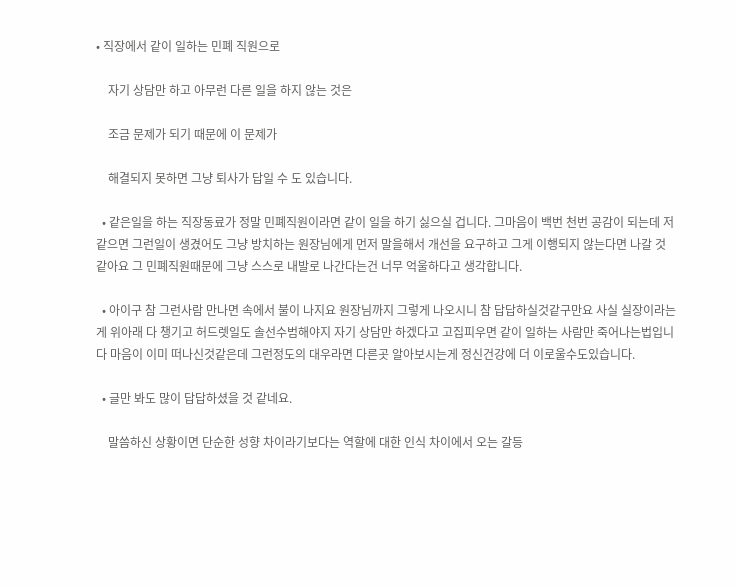• 직장에서 같이 일하는 민폐 직원으로

    자기 상담만 하고 아무런 다른 일을 하지 않는 것은

    조금 문제가 되기 때문에 이 문제가

    해결되지 못하면 그냥 퇴사가 답일 수 도 있습니다.

  • 같은일을 하는 직장동료가 정말 민폐직원이라면 같이 일을 하기 싫으실 겁니다. 그마음이 백번 천번 공감이 되는데 저같으면 그런일이 생겼어도 그냥 방치하는 원장님에게 먼저 말을해서 개선을 요구하고 그게 이행되지 않는다면 나갈 것같아요 그 민폐직원때문에 그냥 스스로 내발로 나간다는건 너무 억울하다고 생각합니다.

  • 아이구 참 그런사람 만나면 속에서 불이 나지요 원장님까지 그렇게 나오시니 참 답답하실것같구만요 사실 실장이라는게 위아래 다 챙기고 허드렛일도 솔선수범해야지 자기 상담만 하겠다고 고집피우면 같이 일하는 사람만 죽어나는법입니다 마음이 이미 떠나신것같은데 그런정도의 대우라면 다른곳 알아보시는게 정신건강에 더 이로울수도있습니다.

  • 글만 봐도 많이 답답하셨을 것 같네요.

    말씀하신 상황이면 단순한 성향 차이라기보다는 역할에 대한 인식 차이에서 오는 갈등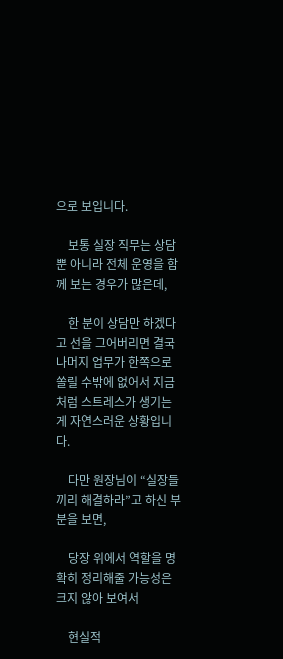으로 보입니다.

    보통 실장 직무는 상담뿐 아니라 전체 운영을 함께 보는 경우가 많은데,

    한 분이 상담만 하겠다고 선을 그어버리면 결국 나머지 업무가 한쪽으로 쏠릴 수밖에 없어서 지금처럼 스트레스가 생기는 게 자연스러운 상황입니다.

    다만 원장님이 “실장들끼리 해결하라”고 하신 부분을 보면,

    당장 위에서 역할을 명확히 정리해줄 가능성은 크지 않아 보여서

    현실적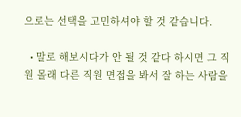으로는 선택을 고민하셔야 할 것 같습니다.

  • 말로 해보시다가 안 될 것 같다 하시면 그 직원 몰래 다른 직원 면접을 봐서 잘 하는 사람을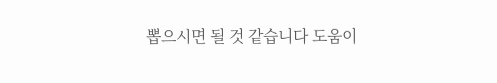뽑으시면 될 것 같습니다 도움이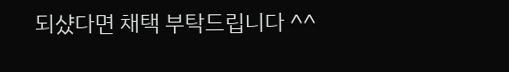되샸다면 채택 부탁드립니다 ^^